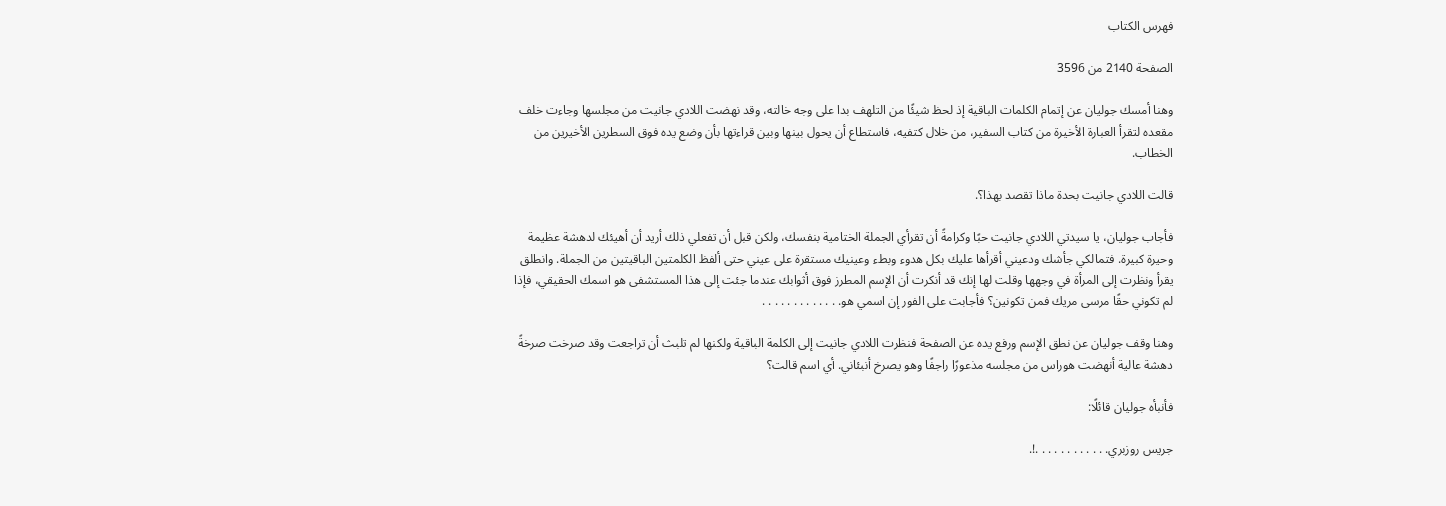فهرس الكتاب

الصفحة 2140 من 3596

وهنا أمسك جوليان عن إتمام الكلمات الباقية إذ لحظ شيئًا من التلهف بدا على وجه خالته، وقد نهضت اللادي جانيت من مجلسها وجاءت خلف مقعده لتقرأ العبارة الأخيرة من كتاب السفير، من خلال كتفيه، فاستطاع أن يحول بينها وبين قراءتها بأن وضع يده فوق السطرين الأخيرين من الخطاب.

قالت اللادي جانيت بحدة ماذا تقصد بهذا؟.

فأجاب جوليان، يا سيدتي اللادي جانيت حبًا وكرامةً أن تقرأي الجملة الختامية بنفسك، ولكن قبل أن تفعلي ذلك أريد أن أهيئك لدهشة عظيمة وحيرة كبيرة. فتمالكي جأشك ودعيني أقرأها عليك بكل هدوء وبطء وعينيك مستقرة على عيني حتى ألفظ الكلمتين الباقيتين من الجملة. وانطلق يقرأ ونظرت إلى المرأة في وجهها وقلت لها إنك قد أنكرت أن الإسم المطرز فوق أثوابك عندما جئت إلى هذا المستشفى هو اسمك الحقيقي، فإذا لم تكوني حقًا مرسى مريك فمن تكونين؟ فأجابت على الفور إن اسمي هو. . . . . . . . . . . . .

وهنا وقف جوليان عن نطق الإسم ورفع يده عن الصفحة فنظرت اللادي جانيت إلى الكلمة الباقية ولكنها لم تلبث أن تراجعت وقد صرخت صرخةً دهشة عالية أنهضت هوراس من مجلسه مذعورًا راجفًا وهو يصرخ أنبئاني. أي اسم قالت؟

فأنبأه جوليان قائلًا:

جريس روزبري. . . . . . . . . . . .!.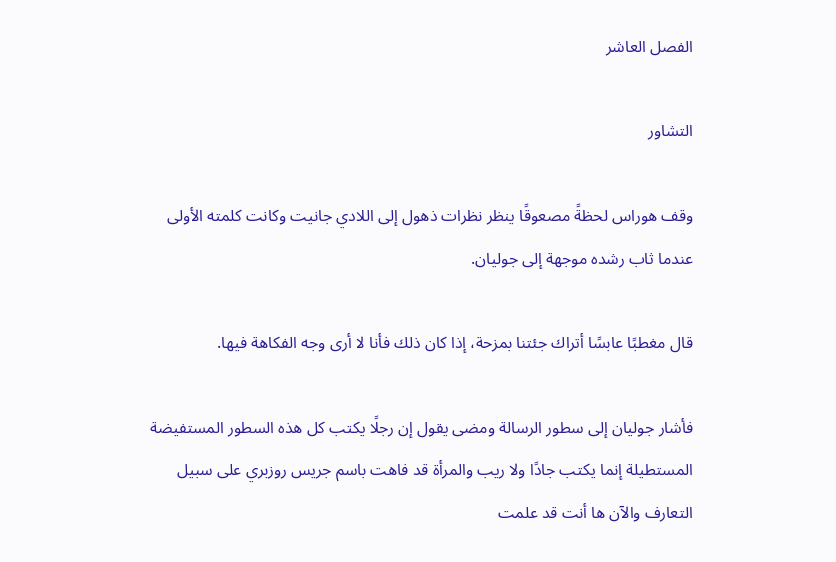الفصل العاشر

التشاور

وقف هوراس لحظةً مصعوقًا ينظر نظرات ذهول إلى اللادي جانيت وكانت كلمته الأولى عندما ثاب رشده موجهة إلى جوليان.

قال مغطبًا عابسًا أتراك جئتنا بمزحة، إذا كان ذلك فأنا لا أرى وجه الفكاهة فيها.

فأشار جوليان إلى سطور الرسالة ومضى يقول إن رجلًا يكتب كل هذه السطور المستفيضة المستطيلة إنما يكتب جادًا ولا ريب والمرأة قد فاهت باسم جريس روزبري على سبيل التعارف والآن ها أنت قد علمت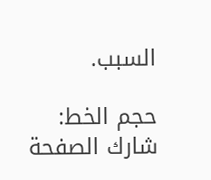السبب.

حجم الخط:
شارك الصفحة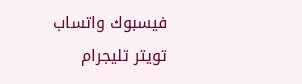فيسبوك واتساب تويتر تليجرام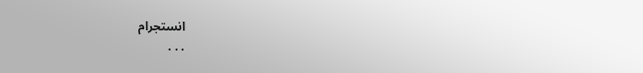انستجرام
. . .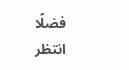فضلًا انتظر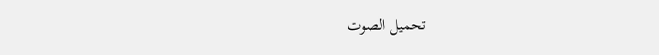تحميل الصوت